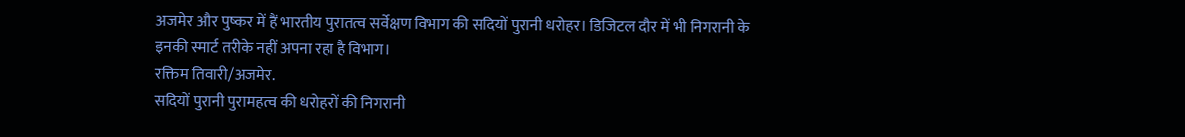अजमेर और पुष्कर में हैं भारतीय पुरातत्व सर्वेक्षण विभाग की सदियों पुरानी धरोहर। डिजिटल दौर में भी निगरानी के इनकी स्मार्ट तरीके नहीं अपना रहा है विभाग।
रक्तिम तिवारी/अजमेर.
सदियों पुरानी पुरामहत्व की धरोहरों की निगरानी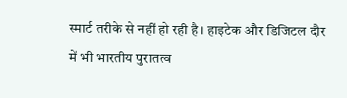स्मार्ट तरीके से नहीं हो रही है। हाइटेक और डिजिटल दौर में भी भारतीय पुरातत्व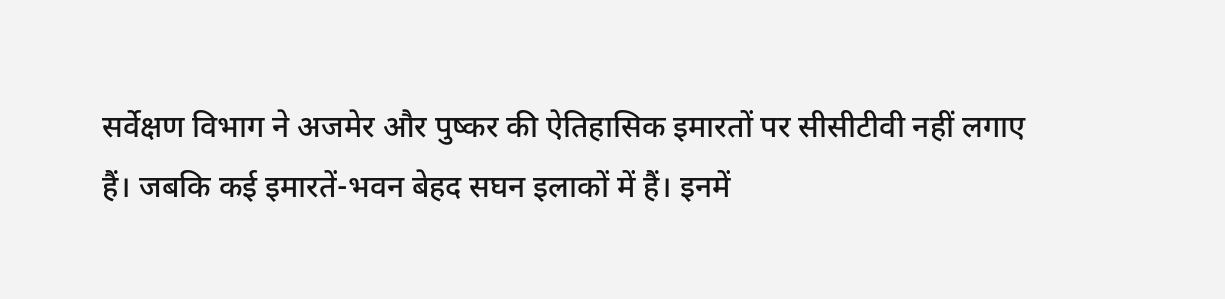सर्वेक्षण विभाग ने अजमेर और पुष्कर की ऐतिहासिक इमारतों पर सीसीटीवी नहीं लगाए हैं। जबकि कई इमारतें-भवन बेहद सघन इलाकों में हैं। इनमें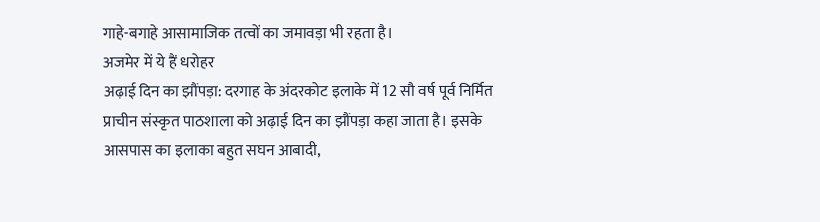गाहे-बगाहे आसामाजिक तत्वों का जमावड़ा भी रहता है।
अजमेर में ये हैं धरोहर
अढ़ाई दिन का झौंपड़ा: दरगाह के अंदरकोट इलाके में 12 सौ वर्ष पूर्व निर्मित प्राचीन संस्कृत पाठशाला को अढ़ाई दिन का झौंपड़ा कहा जाता है। इसके आसपास का इलाका बहुत सघन आबादी,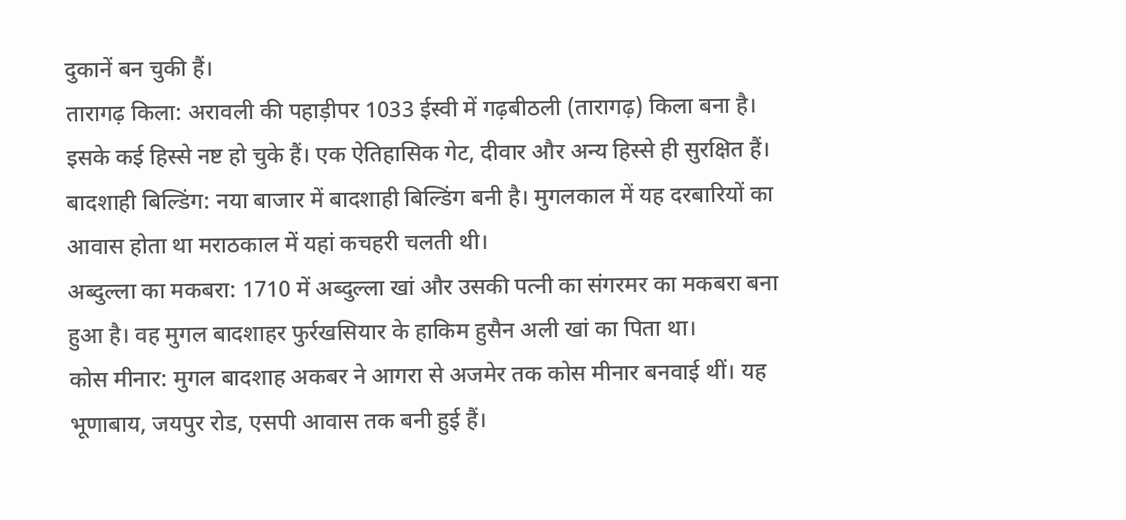दुकानें बन चुकी हैं।
तारागढ़ किला: अरावली की पहाड़ीपर 1033 ईस्वी में गढ़बीठली (तारागढ़) किला बना है। इसके कई हिस्से नष्ट हो चुके हैं। एक ऐतिहासिक गेट, दीवार और अन्य हिस्से ही सुरक्षित हैं।
बादशाही बिल्डिंग: नया बाजार में बादशाही बिल्डिंग बनी है। मुगलकाल में यह दरबारियों का आवास होता था मराठकाल में यहां कचहरी चलती थी।
अब्दुल्ला का मकबरा: 1710 में अब्दुल्ला खां और उसकी पत्नी का संगरमर का मकबरा बना हुआ है। वह मुगल बादशाहर फुर्रखसियार के हाकिम हुसैन अली खां का पिता था।
कोस मीनार: मुगल बादशाह अकबर ने आगरा से अजमेर तक कोस मीनार बनवाई थीं। यह भूणाबाय, जयपुर रोड, एसपी आवास तक बनी हुई हैं।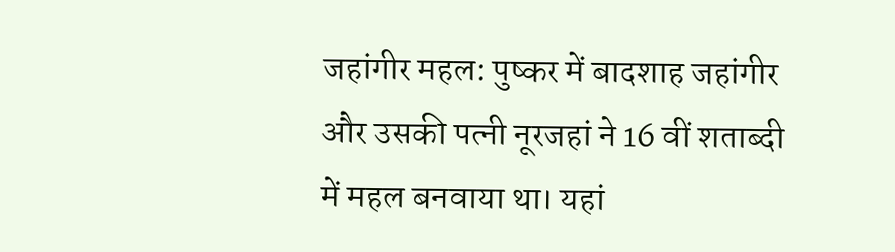जहांगीर महल: पुष्कर में बादशाह जहांगीर और उसकी पत्नी नूरजहां ने 16 वीं शताब्दी में महल बनवाया था। यहां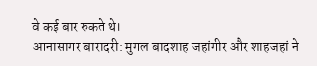वे कई बार रुकते थे।
आनासागर बारादरी: मुगल बादशाह जहांगीर और शाहजहां ने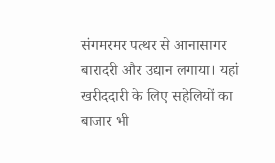संगमरमर पत्थर से आनासागर बारादरी और उद्यान लगाया। यहां खरीददारी के लिए सहेलियों का बाजार भी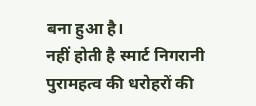बना हुआ है।
नहीं होती है स्मार्ट निगरानी
पुरामहत्व की धरोहरों की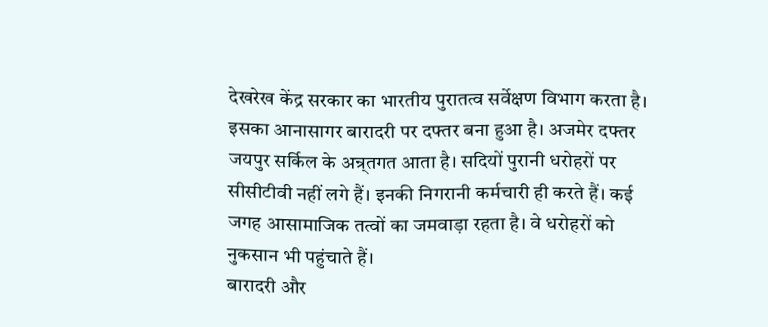देखरेख केंद्र सरकार का भारतीय पुरातत्व सर्वेक्षण विभाग करता है। इसका आनासागर बारादरी पर दफ्तर बना हुआ है। अजमेर दफ्तर जयपुर सर्किल के अन्र्तगत आता है। सदियों पुरानी धरोहरों पर सीसीटीवी नहीं लगे हैं। इनकी निगरानी कर्मचारी ही करते हैं। कई जगह आसामाजिक तत्वों का जमवाड़ा रहता है। वे धरोहरों को नुकसान भी पहुंचाते हैं।
बारादरी और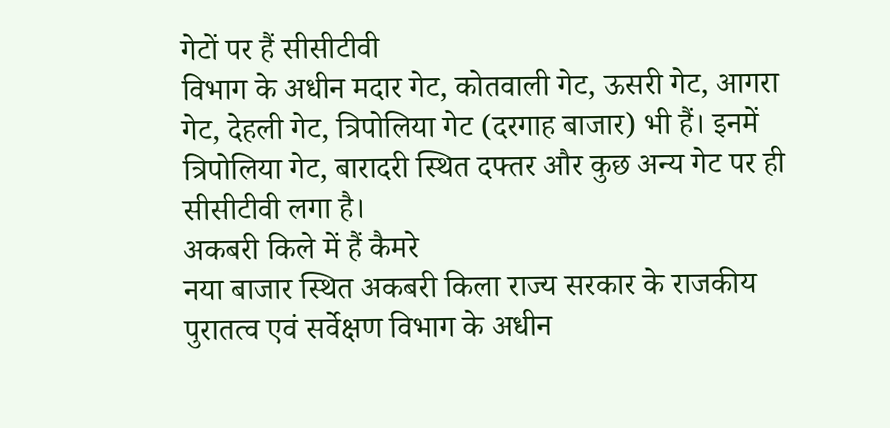गेटों पर हैं सीसीटीवी
विभाग के अधीन मदार गेट, कोतवाली गेट, ऊसरी गेट, आगरा गेट, देहली गेट, त्रिपोलिया गेट (दरगाह बाजार) भी हैं। इनमें त्रिपोलिया गेट, बारादरी स्थित दफ्तर और कुछ अन्य गेट पर ही सीसीटीवी लगा है।
अकबरी किले में हैं कैमरे
नया बाजार स्थित अकबरी किला राज्य सरकार के राजकीय पुरातत्व एवं सर्वेक्षण विभाग के अधीन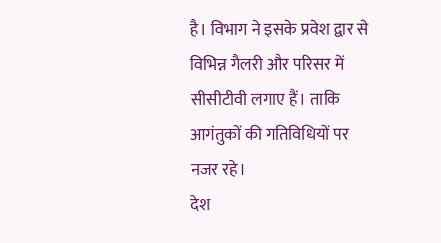है। विभाग ने इसके प्रवेश द्वार से विभिन्न गैलरी और परिसर में सीसीटीवी लगाए हैं। ताकि आगंतुकों की गतिविधियों पर नजर रहे।
देश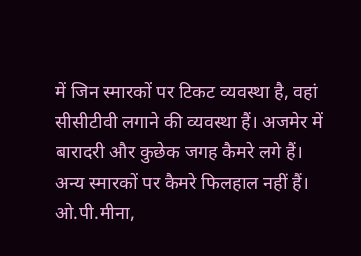में जिन स्मारकों पर टिकट व्यवस्था है, वहां सीसीटीवी लगाने की व्यवस्था हैं। अजमेर में बारादरी और कुछेक जगह कैमरे लगे हैं। अन्य स्मारकों पर कैमरे फिलहाल नहीं हैं।
ओ.पी.मीना,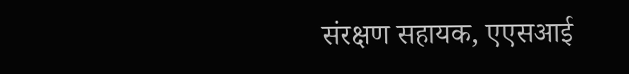संरक्षण सहायक, एएसआई